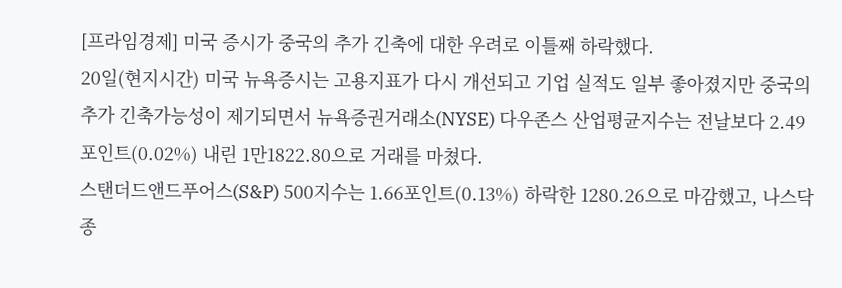[프라임경제] 미국 증시가 중국의 추가 긴축에 대한 우려로 이틀째 하락했다.
20일(현지시간) 미국 뉴욕증시는 고용지표가 다시 개선되고 기업 실적도 일부 좋아졌지만 중국의 추가 긴축가능성이 제기되면서 뉴욕증권거래소(NYSE) 다우존스 산업평균지수는 전날보다 2.49포인트(0.02%) 내린 1만1822.80으로 거래를 마쳤다.
스탠더드앤드푸어스(S&P) 500지수는 1.66포인트(0.13%) 하락한 1280.26으로 마감했고, 나스닥 종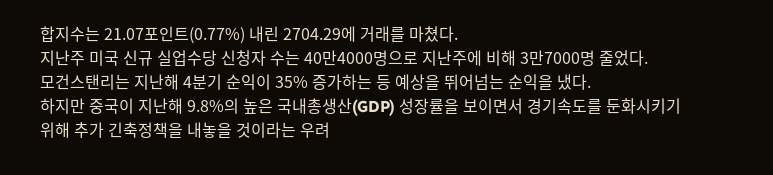합지수는 21.07포인트(0.77%) 내린 2704.29에 거래를 마쳤다.
지난주 미국 신규 실업수당 신청자 수는 40만4000명으로 지난주에 비해 3만7000명 줄었다.
모건스탠리는 지난해 4분기 순익이 35% 증가하는 등 예상을 뛰어넘는 순익을 냈다.
하지만 중국이 지난해 9.8%의 높은 국내총생산(GDP) 성장률을 보이면서 경기속도를 둔화시키기 위해 추가 긴축정책을 내놓을 것이라는 우려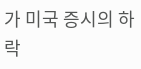가 미국 증시의 하락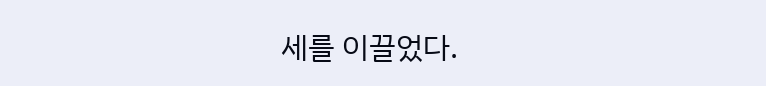세를 이끌었다.